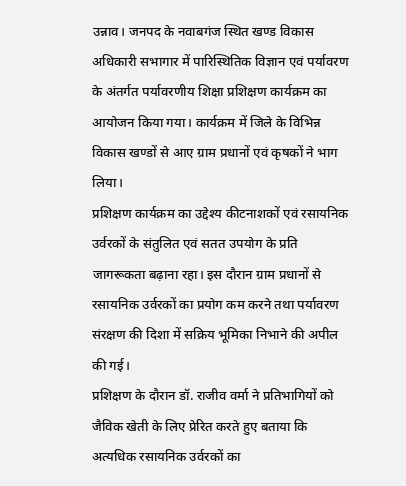उन्नाव। जनपद के नवाबगंज स्थित खण्ड विकास अधिकारी सभागार में पारिस्थितिक विज्ञान एवं पर्यावरण के अंतर्गत पर्यावरणीय शिक्षा प्रशिक्षण कार्यक्रम का आयोजन किया गया। कार्यक्रम में जिले के विभिन्न विकास खण्डों से आए ग्राम प्रधानों एवं कृषकों ने भाग लिया।
प्रशिक्षण कार्यक्रम का उद्देश्य कीटनाशकों एवं रसायनिक उर्वरकों के संतुलित एवं सतत उपयोग के प्रति जागरूकता बढ़ाना रहा। इस दौरान ग्राम प्रधानों से रसायनिक उर्वरकों का प्रयोग कम करने तथा पर्यावरण संरक्षण की दिशा में सक्रिय भूमिका निभाने की अपील की गई।
प्रशिक्षण के दौरान डॉ. राजीव वर्मा ने प्रतिभागियों को जैविक खेती के लिए प्रेरित करते हुए बताया कि अत्यधिक रसायनिक उर्वरकों का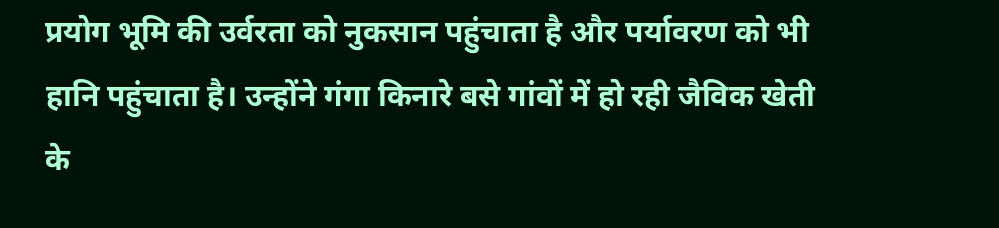प्रयोग भूमि की उर्वरता को नुकसान पहुंचाता है और पर्यावरण को भी हानि पहुंचाता है। उन्होंने गंगा किनारे बसे गांवों में हो रही जैविक खेती के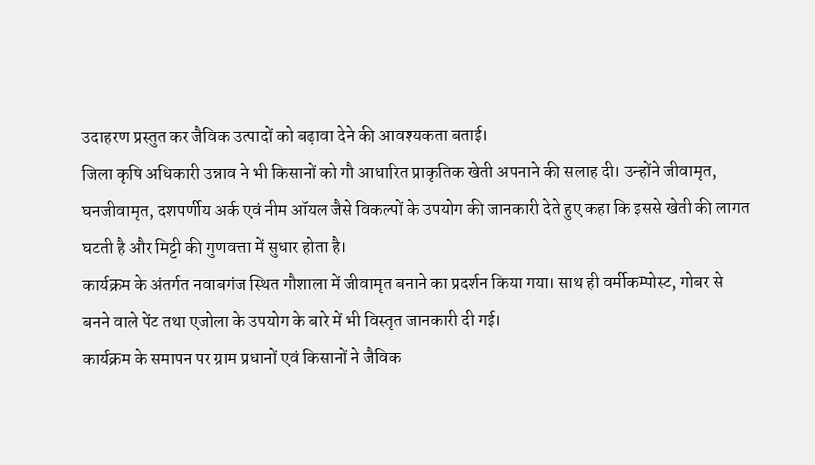उदाहरण प्रस्तुत कर जैविक उत्पादों को बढ़ावा देने की आवश्यकता बताई।
जिला कृषि अधिकारी उन्नाव ने भी किसानों को गौ आधारित प्राकृतिक खेती अपनाने की सलाह दी। उन्होंने जीवामृत, घनजीवामृत, दशपर्णीय अर्क एवं नीम ऑयल जैसे विकल्पों के उपयोग की जानकारी देते हुए कहा कि इससे खेती की लागत घटती है और मिट्टी की गुणवत्ता में सुधार होता है।
कार्यक्रम के अंतर्गत नवाबगंज स्थित गौशाला में जीवामृत बनाने का प्रदर्शन किया गया। साथ ही वर्मीकम्पोस्ट, गोबर से बनने वाले पेंट तथा एजोला के उपयोग के बारे में भी विस्तृत जानकारी दी गई।
कार्यक्रम के समापन पर ग्राम प्रधानों एवं किसानों ने जैविक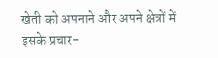खेती को अपनाने और अपने क्षेत्रों में इसके प्रचार-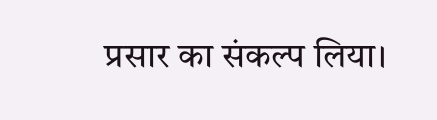प्रसार का संकल्प लिया।